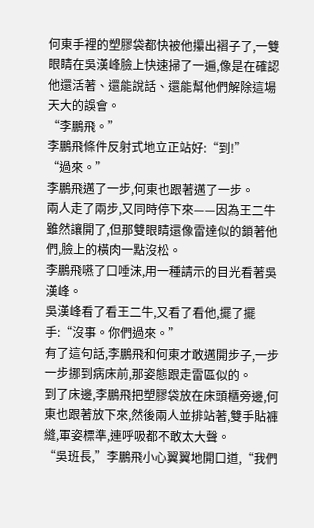何東手裡的塑膠袋都快被他攥出褶子了,一雙眼睛在吳漢峰臉上快速掃了一遍,像是在確認他還活著、還能說話、還能幫他們解除這場天大的誤會。
“李鵬飛。”
李鵬飛條件反射式地立正站好:“到!”
“過來。”
李鵬飛邁了一步,何東也跟著邁了一步。
兩人走了兩步,又同時停下來——因為王二牛雖然讓開了,但那雙眼睛還像雷達似的鎖著他們,臉上的橫肉一點沒松。
李鵬飛嚥了口唾沫,用一種請示的目光看著吳漢峰。
吳漢峰看了看王二牛,又看了看他,擺了擺手:“沒事。你們過來。”
有了這句話,李鵬飛和何東才敢邁開步子,一步一步挪到病床前,那姿態跟走雷區似的。
到了床邊,李鵬飛把塑膠袋放在床頭櫃旁邊,何東也跟著放下來,然後兩人並排站著,雙手貼褲縫,軍姿標準,連呼吸都不敢太大聲。
“吳班長,”李鵬飛小心翼翼地開口道,“我們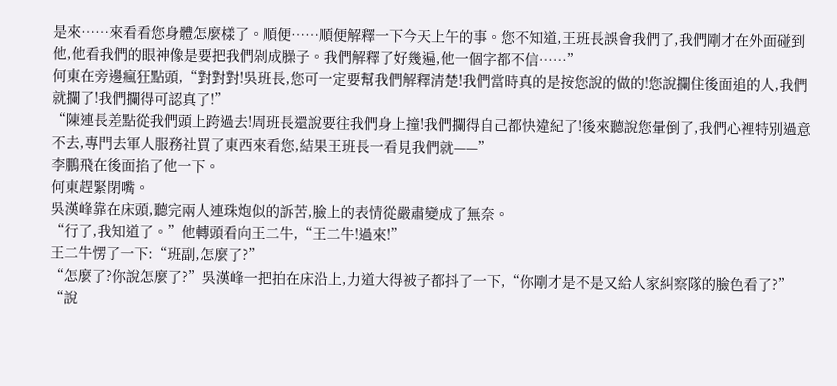是來……來看看您身體怎麼樣了。順便……順便解釋一下今天上午的事。您不知道,王班長誤會我們了,我們剛才在外面碰到他,他看我們的眼神像是要把我們剁成臊子。我們解釋了好幾遍,他一個字都不信……”
何東在旁邊瘋狂點頭,“對對對!吳班長,您可一定要幫我們解釋清楚!我們當時真的是按您說的做的!您說攔住後面追的人,我們就攔了!我們攔得可認真了!”
“陳連長差點從我們頭上跨過去!周班長還說要往我們身上撞!我們攔得自己都快違紀了!後來聽說您暈倒了,我們心裡特別過意不去,專門去軍人服務社買了東西來看您,結果王班長一看見我們就——”
李鵬飛在後面掐了他一下。
何東趕緊閉嘴。
吳漢峰靠在床頭,聽完兩人連珠炮似的訴苦,臉上的表情從嚴肅變成了無奈。
“行了,我知道了。”他轉頭看向王二牛,“王二牛!過來!”
王二牛愣了一下:“班副,怎麼了?”
“怎麼了?你說怎麼了?”吳漢峰一把拍在床沿上,力道大得被子都抖了一下,“你剛才是不是又給人家糾察隊的臉色看了?”
“說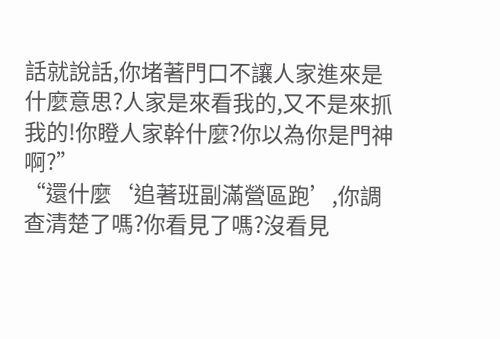話就說話,你堵著門口不讓人家進來是什麼意思?人家是來看我的,又不是來抓我的!你瞪人家幹什麼?你以為你是門神啊?”
“還什麼‘追著班副滿營區跑’,你調查清楚了嗎?你看見了嗎?沒看見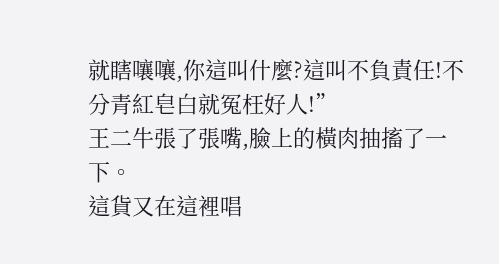就瞎嚷嚷,你這叫什麼?這叫不負責任!不分青紅皂白就冤枉好人!”
王二牛張了張嘴,臉上的橫肉抽搐了一下。
這貨又在這裡唱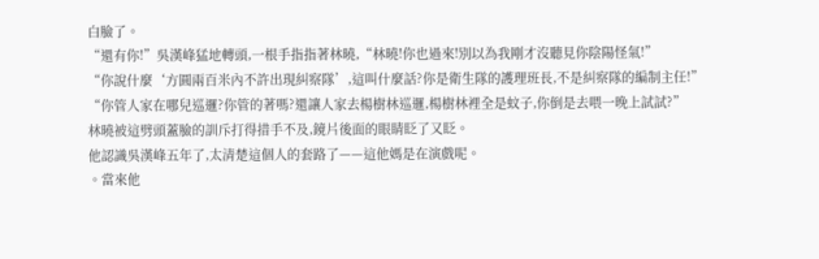白臉了。
“還有你!”吳漢峰猛地轉頭,一根手指指著林曉,“林曉!你也過來!別以為我剛才沒聽見你陰陽怪氣!”
“你說什麼‘方圓兩百米內不許出現糾察隊’,這叫什麼話?你是衛生隊的護理班長,不是糾察隊的編制主任!”
“你管人家在哪兒巡邏?你管的著嗎?還讓人家去楊樹林巡邏,楊樹林裡全是蚊子,你倒是去喂一晚上試試?”
林曉被這劈頭蓋臉的訓斥打得措手不及,鏡片後面的眼睛眨了又眨。
他認識吳漢峰五年了,太清楚這個人的套路了——這他媽是在演戲呢。
。當來他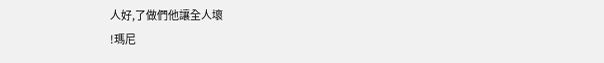人好,了做們他讓全人壞
!瑪尼